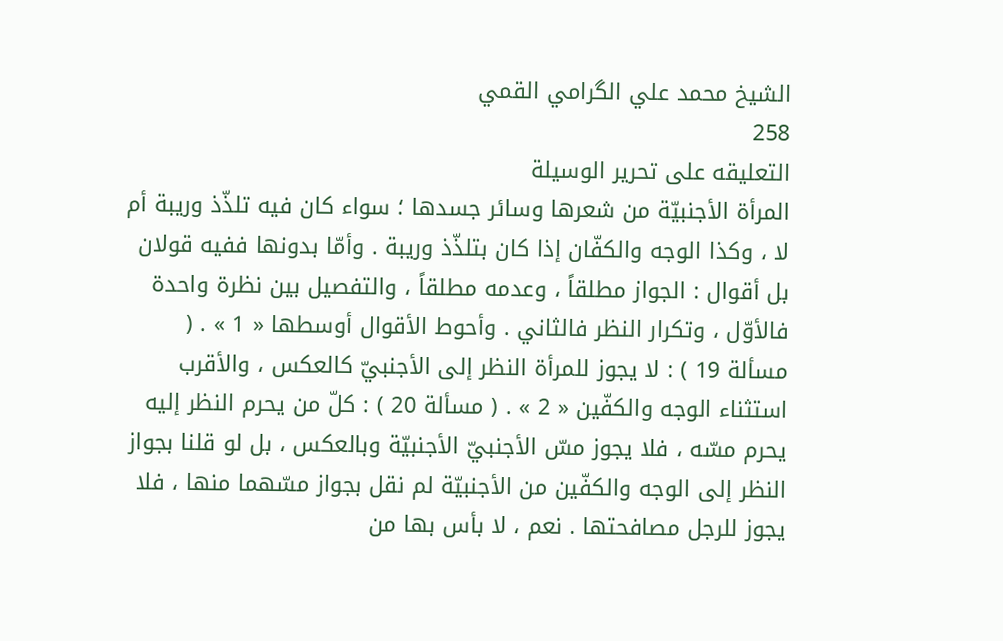الشيخ محمد علي الگرامي القمي
258
التعليقه على تحرير الوسيلة
المرأة الأجنبيّة من شعرها وسائر جسدها ؛ سواء كان فيه تلذّذ وريبة أم لا ، وكذا الوجه والكفّان إذا كان بتلذّذ وريبة . وأمّا بدونها ففيه قولان بل أقوال : الجواز مطلقاً ، وعدمه مطلقاً ، والتفصيل بين نظرة واحدة فالأوّل ، وتكرار النظر فالثاني . وأحوط الأقوال أوسطها « 1 » . ( مسألة 19 ) : لا يجوز للمرأة النظر إلى الأجنبيّ كالعكس ، والأقرب استثناء الوجه والكفّين « 2 » . ( مسألة 20 ) : كلّ من يحرم النظر إليه يحرم مسّه ، فلا يجوز مسّ الأجنبيّ الأجنبيّة وبالعكس ، بل لو قلنا بجواز النظر إلى الوجه والكفّين من الأجنبيّة لم نقل بجواز مسّهما منها ، فلا يجوز للرجل مصافحتها . نعم ، لا بأس بها من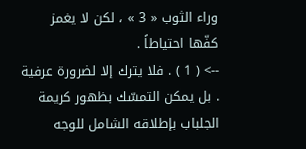وراء الثوب « 3 » ، لكن لا يغمز كفّها احتياطاً .
--> ( 1 ) . فلا يترك إلا لضرورة عرفية . بل يمكن التمسّك بظهور كريمة الجلباب بإطلاقه الشامل للوجه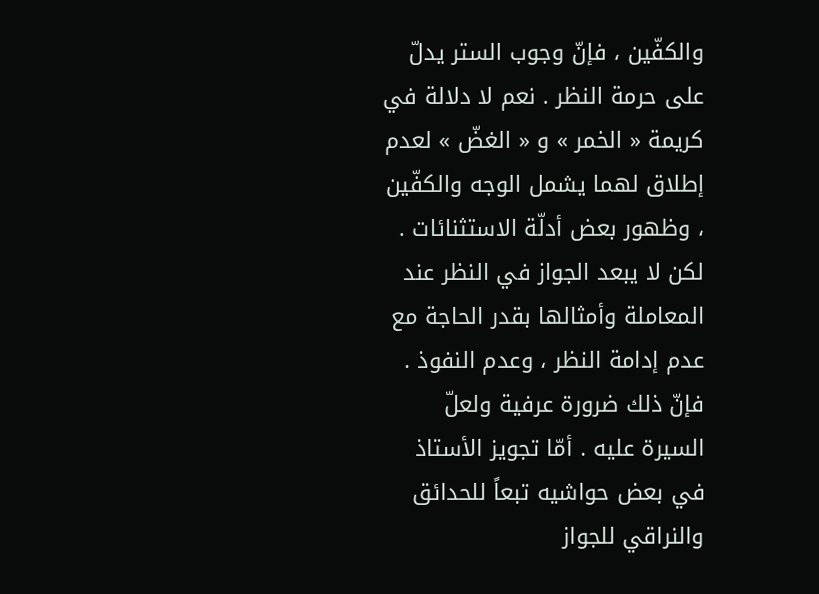والكفّين ، فإنّ وجوب الستر يدلّ على حرمة النظر . نعم لا دلالة في كريمة « الخمر » و « الغضّ » لعدم إطلاق لهما يشمل الوجه والكفّين ، وظهور بعض أدلّة الاستثنائات . لكن لا يبعد الجواز في النظر عند المعاملة وأمثالها بقدر الحاجة مع عدم إدامة النظر ، وعدم النفوذ . فإنّ ذلك ضرورة عرفية ولعلّ السيرة عليه . أمّا تجويز الأستاذ في بعض حواشيه تبعاً للحدائق والنراقي للجواز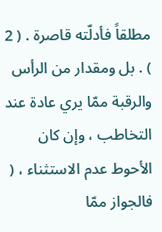مطلقاً فأدلّته قاصرة . ( 2 ) . بل ومقدار من الرأس والرقبة ممّا يري عادة عند التخاطب ، وإن كان الأحوط عدم الاستثناء ، ( فالجواز ممّا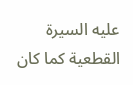عليه السيرة القطعية كما كان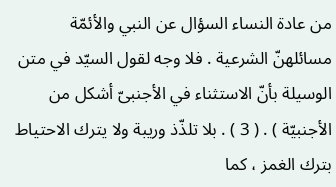من عادة النساء السؤال عن النبي والأئمّة مسائلهنّ الشرعية . فلا وجه لقول السيّد في متن الوسيلة بأنّ الاستثناء في الأجنبىّ أشكل من الأجنبيّة ) . ( 3 ) . بلا تلذّذ وريبة ولا يترك الاحتياط بترك الغمز ، كما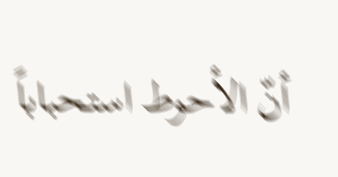أنّ الأحوط استحباباً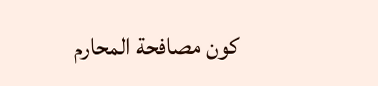كون مصافحة المحارم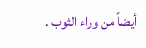أيضاً من وراء الثوب .